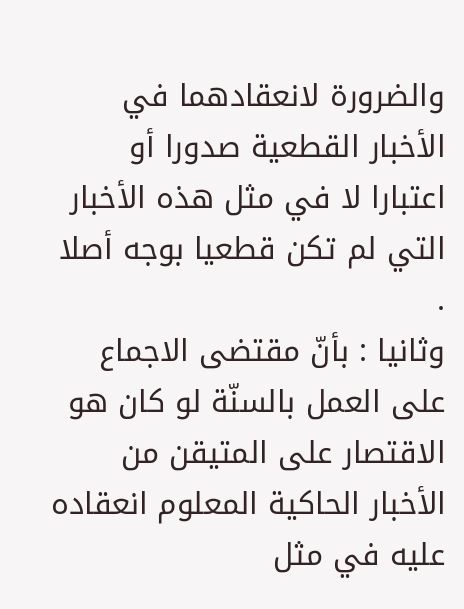والضرورة لانعقادهما في الأخبار القطعية صدورا أو اعتبارا لا في مثل هذه الأخبار التي لم تكن قطعيا بوجه أصلا .
وثانيا : بأنّ مقتضى الاجماع على العمل بالسنّة لو كان هو الاقتصار على المتيقن من الأخبار الحاكية المعلوم انعقاده عليه في مثل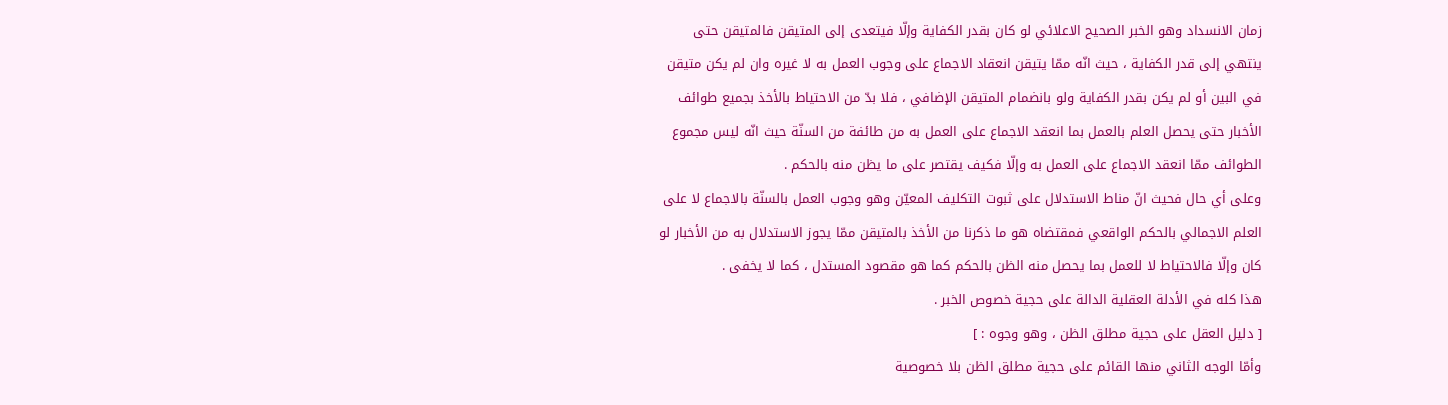زمان الانسداد وهو الخبر الصحيح الاعلائي لو كان بقدر الكفاية وإلّا فيتعدى إلى المتيقن فالمتيقن حتى ينتهي إلى قدر الكفاية ، حيث انّه ممّا يتيقن انعقاد الاجماع على وجوب العمل به لا غيره وان لم يكن متيقن في البين أو لم يكن بقدر الكفاية ولو بانضمام المتيقن الإضافي ، فلا بدّ من الاحتياط بالأخذ بجميع طوائف الأخبار حتى يحصل العلم بالعمل بما انعقد الاجماع على العمل به من طائفة من السنّة حيث انّه ليس مجموع الطوائف ممّا انعقد الاجماع على العمل به وإلّا فكيف يقتصر على ما يظن منه بالحكم .
وعلى أي حال فحيث انّ مناط الاستدلال على ثبوت التكليف المعيّن وهو وجوب العمل بالسنّة بالاجماع لا على العلم الاجمالي بالحكم الواقعي فمقتضاه هو ما ذكرنا من الأخذ بالمتيقن ممّا يجوز الاستدلال به من الأخبار لو كان وإلّا فالاحتياط لا للعمل بما يحصل منه الظن بالحكم كما هو مقصود المستدل ، كما لا يخفى .
هذا كله في الأدلة العقلية الدالة على حجية خصوص الخبر .
[ دليل العقل على حجية مطلق الظن ، وهو وجوه : ]
وأمّا الوجه الثاني منها القائم على حجية مطلق الظن بلا خصوصية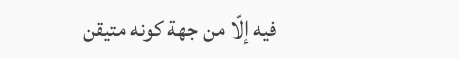فيه إلّا من جهة كونه متيقن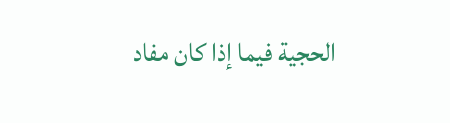الحجية فيما إذا كان مفاد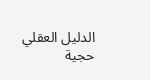الدليل العقلي حجية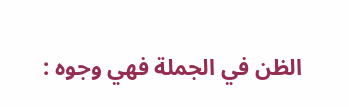الظن في الجملة فهي وجوه :